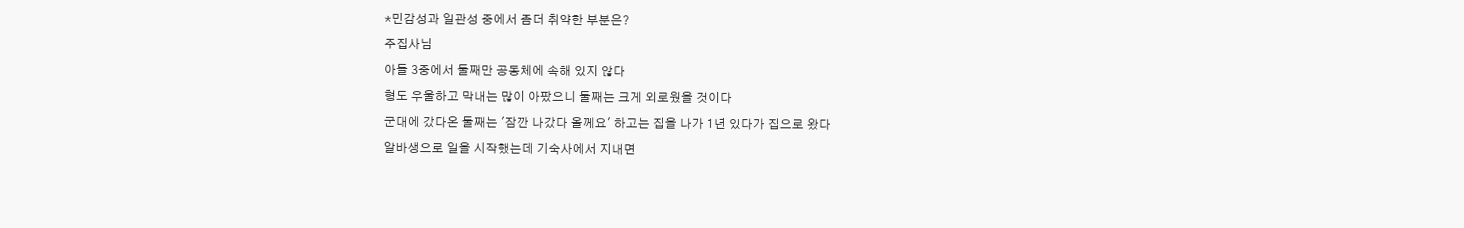*민감성과 일관성 중에서 좀더 취약한 부분은?
주집사님
아들 3중에서 둘째만 공동체에 속해 있지 않다
형도 우울하고 막내는 많이 아팠으니 둘째는 크게 외로웠을 것이다
군대에 갔다온 둘째는 '잠깐 나갔다 올께요' 하고는 집을 나가 1년 있다가 집으로 왔다
알바생으로 일을 시작했는데 기숙사에서 지내면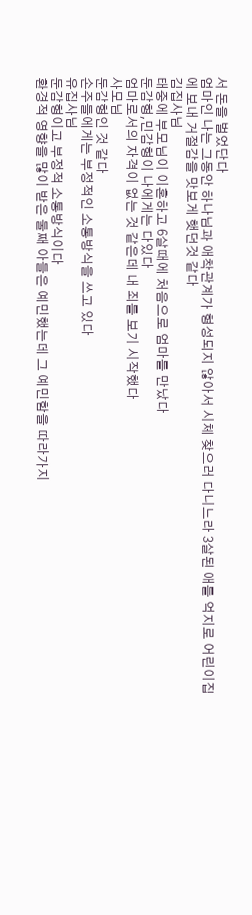서 돈을 벌었단다
엄마인 나는 그동안 하나님과 애착관계가 형성되지 않아서 시체 찾으러 다니느라 3살된 애를 억지로 어린이집에 보내 거절감을 맛보게 햇던것 같다
김집사님
태중에 부모님이 이혼하고 6살때에 처음으로 엄마를 만났다
둔감형,민감형이 나에게는 다있다
엄마로서의 자격이 없는 것 같은데 내 죄를 보기 시작했다
사모님
둔감형인 것 같다
손주들에게는 부정적인 소통방식을 쓰고 있다
유집사님
둔감형이고 부정적 소통방식이다
환경적 영향을 많이 받은 둘째 아들은 예민했는데 그 예민함을 따라가지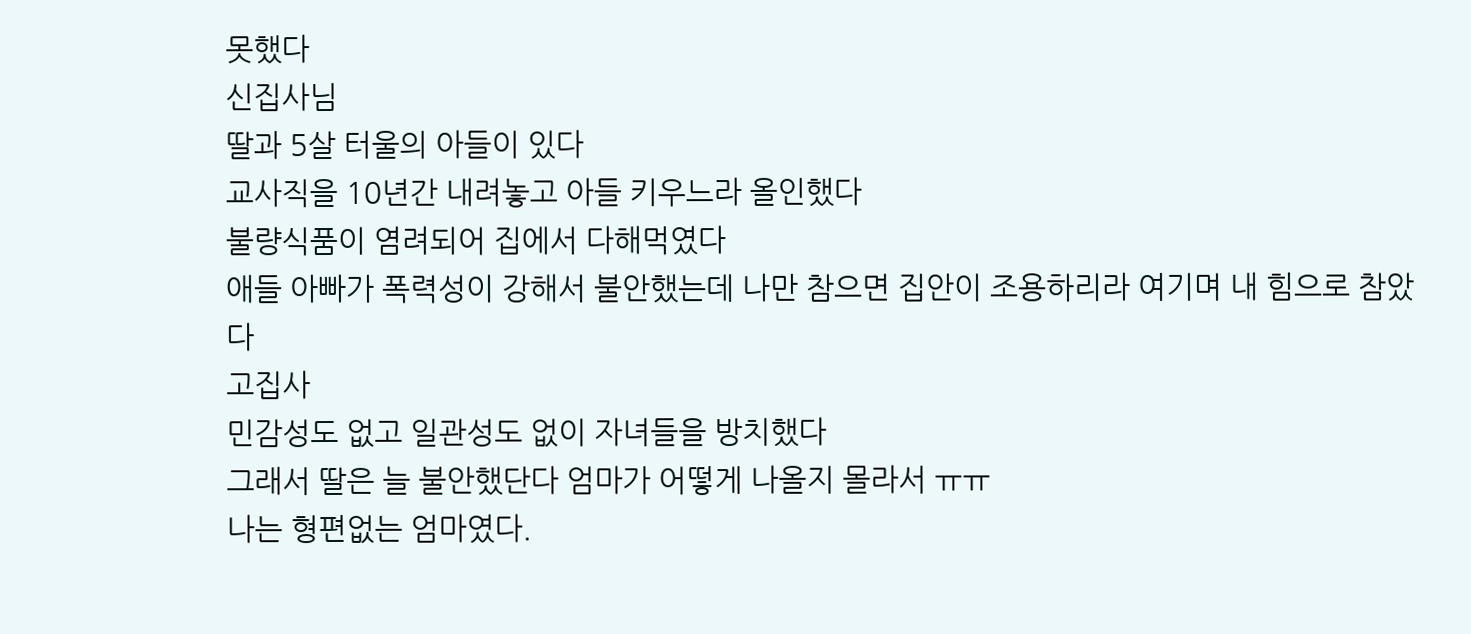못했다
신집사님
딸과 5살 터울의 아들이 있다
교사직을 10년간 내려놓고 아들 키우느라 올인했다
불량식품이 염려되어 집에서 다해먹였다
애들 아빠가 폭력성이 강해서 불안했는데 나만 참으면 집안이 조용하리라 여기며 내 힘으로 참았다
고집사
민감성도 없고 일관성도 없이 자녀들을 방치했다
그래서 딸은 늘 불안했단다 엄마가 어떻게 나올지 몰라서 ㅠㅠ
나는 형편없는 엄마였다.